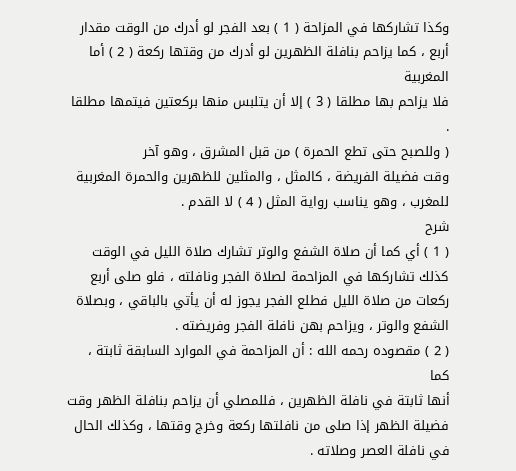وكذا تشاركها في المزاحة ( 1 ) بعد الفجر لو أدرك من الوقت مقدار
أربع ، كما يزاحم بنافلة الظهرين لو أدرك من وقتها ركعة ( 2 ) أما المغربية
فلا يزاحم بها مطلقا ( 3 ) إلا أن يتلبس منها بركعتين فيتمها مطلقا .
( وللصبح حتى تطع الحمرة ) من قبل المشرق ، وهو آخر
وقت فضيلة الفريضة ، كالمثل ، والمثلين للظهرين والحمرة المغربية
للمغرب ، وهو يناسب رواية المثل ( 4 ) لا القدم .
شرح
( 1 ) أي كما أن صلاة الشفع والوتر تشارك صلاة الليل في الوقت
كذلك تشاركها في المزاحمة لصلاة الفجر ونافلته ، فلو صلى أربع
ركعات من صلاة الليل فطلع الفجر يجوز له أن يأتي بالباقي ، وبصلاة
الشفع والوتر ، ويزاحم بهن نافلة الفجر وفريضته .
( 2 ) مقصوده رحمه الله : أن المزاحمة في الموارد السابقة ثابتة ، كما
أنها ثابتة في نافلة الظهرين ، فللمصلي أن يزاحم بنافلة الظهر وقت
فضيلة الظهر إذا صلى من نافلتها ركعة وخرج وقتها ، وكذلك الحال
في نافلة العصر وصلاته .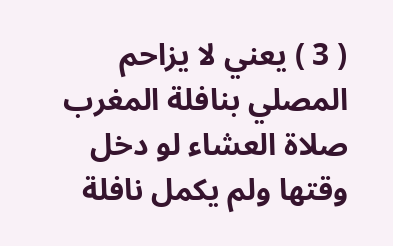( 3 ) يعني لا يزاحم المصلي بنافلة المغرب صلاة العشاء لو دخل
وقتها ولم يكمل نافلة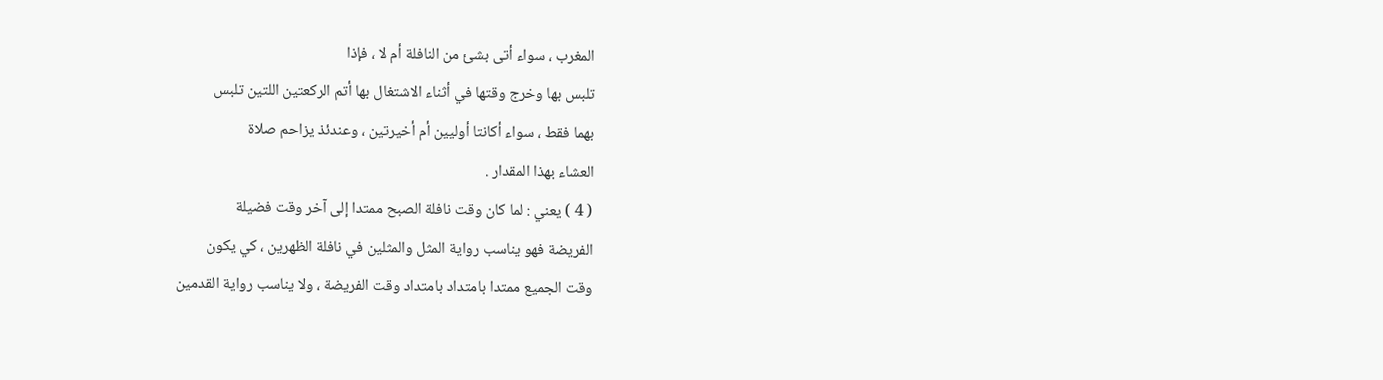المغرب ، سواء أتى بشئ من النافلة أم لا ، فإذا
تلبس بها وخرج وقتها في أثناء الاشتغال بها أتم الركعتين اللتين تلبس
بهما فقط ، سواء أكانتا أوليين أم أخيرتين ، وعندئذ يزاحم صلاة
العشاء بهذا المقدار .
( 4 ) يعني : لما كان وقت نافلة الصبح ممتدا إلى آخر وقت فضيلة
الفريضة فهو يناسب رواية المثل والمثلين في نافلة الظهرين ، كي يكون
وقت الجميع ممتدا بامتداد بامتداد وقت الفريضة ، ولا يناسب رواية القدمين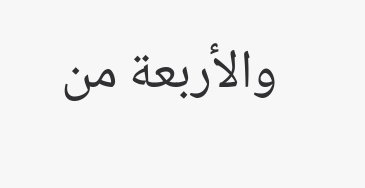والأربعة من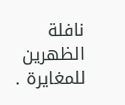نافلة الظهرين للمغايرة .